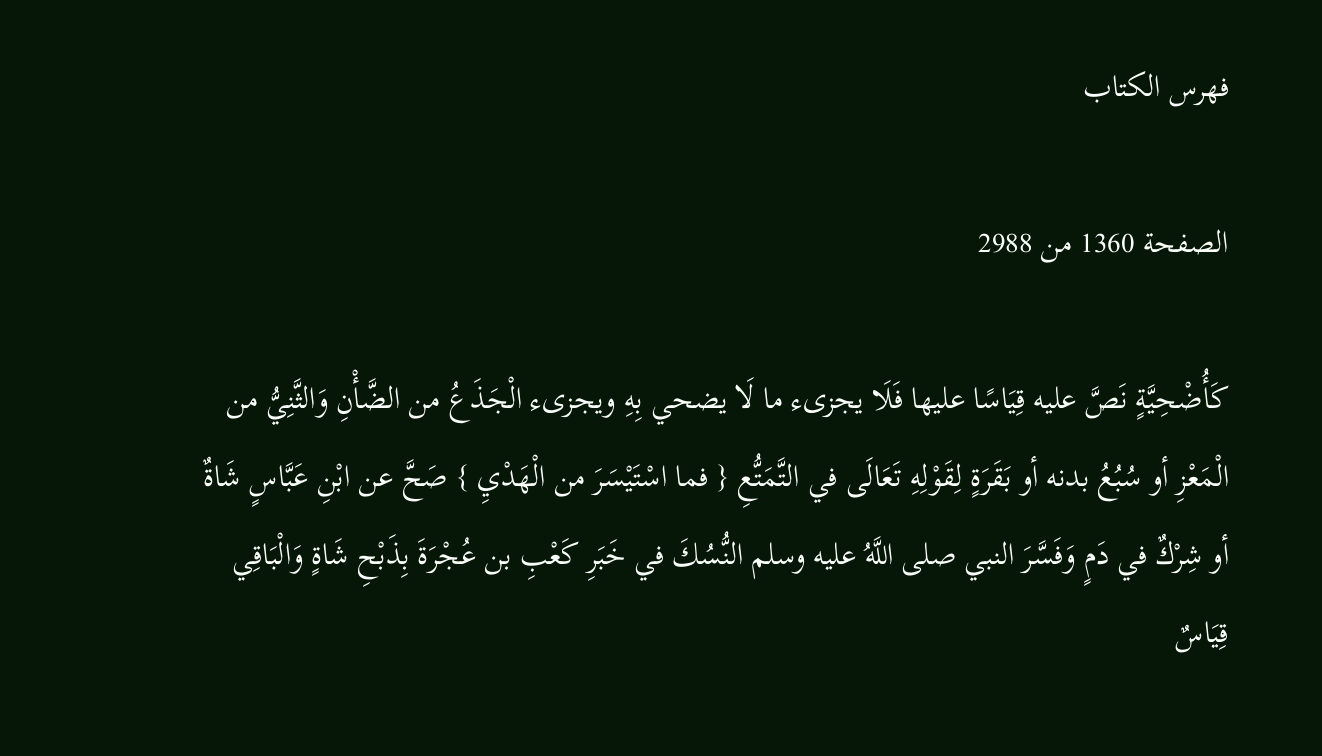فهرس الكتاب

الصفحة 1360 من 2988

كَأُضْحِيَّةٍ نَصَّ عليه قِيَاسًا عليها فَلَا يجزىء ما لَا يضحي بِهِ ويجزىء الْجَذَعُ من الضَّأْنِ وَالثَّنِيُّ من الْمَعْزِ أو سُبُعُ بدنه أو بَقَرَةٍ لِقَوْلِهِ تَعَالَى في التَّمَتُّعِ { فما اسْتَيْسَرَ من الْهَدْيِ } صَحَّ عن ابْنِ عَبَّاسٍ شَاةٌ أو شِرْكٌ في دَمٍ وَفَسَّرَ النبي صلى اللَّهُ عليه وسلم النُّسُكَ في خَبَرِ كَعْبِ بن عُجْرَةَ بِذَبْحِ شَاةٍ وَالْبَاقِي قِيَاسٌ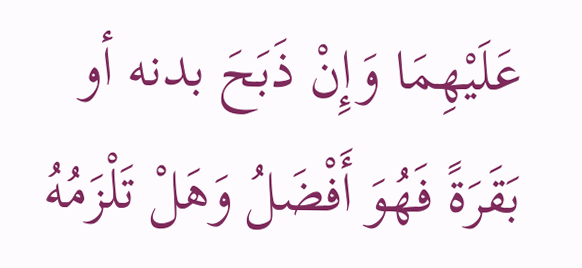عَلَيْهِمَا وَإِنْ ذَبَحَ بدنه أو بَقَرَةً فَهُوَ أَفْضَلُ وَهَلْ تَلْزَمُهُ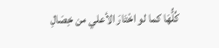كُلُّهَا كما لو اخْتَارَ الأعلي من خِصَالِ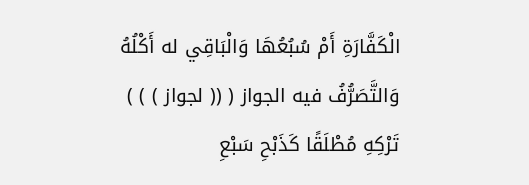الْكَفَّارَةِ أَمْ سُبُعُهَا وَالْبَاقِي له أَكْلُهُ وَالتَّصَرُّفُ فيه الجواز ( (( لجواز ) ) ) تَرْكِهِ مُطْلَقًا كَذَبْحِ سَبْعِ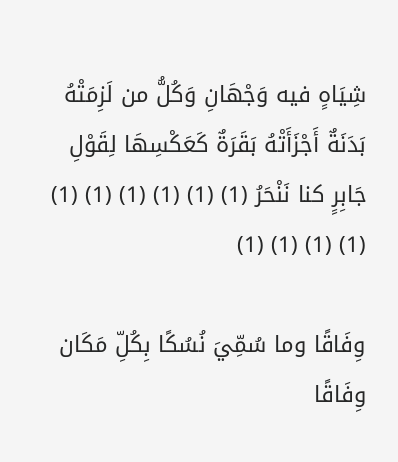شِيَاهٍ فيه وَجْهَانِ وَكُلُّ من لَزِمَتْهُ بَدَنَةٌ أَجْزَأَتْهُ بَقَرَةٌ كَعَكْسِهَا لِقَوْلِ جَابِرٍ كنا نَنْحَرُ (1) (1) (1) (1) (1) (1) (1) (1) (1) (1)

وِفَاقًا وما سُمِّيَ نُسُكًا بِكُلِّ مَكَان وِفَاقًا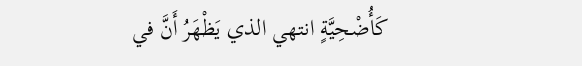كَأُضْحِيَّةٍ انتهي الذي يَظْهَرُ أَنَّ في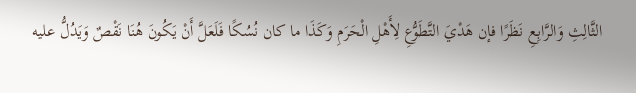الثَّالِثِ وَالرَّابِعِ نَظَرًا فإن هَدْيَ التَّطَوُّعِ لِأَهْلِ الْحَرَمِ وَكَذَا ما كان نُسُكًا فَلَعَلَّ أَنْ يَكُونَ هُنَا نَقْصٌ وَيَدُلُّ عليه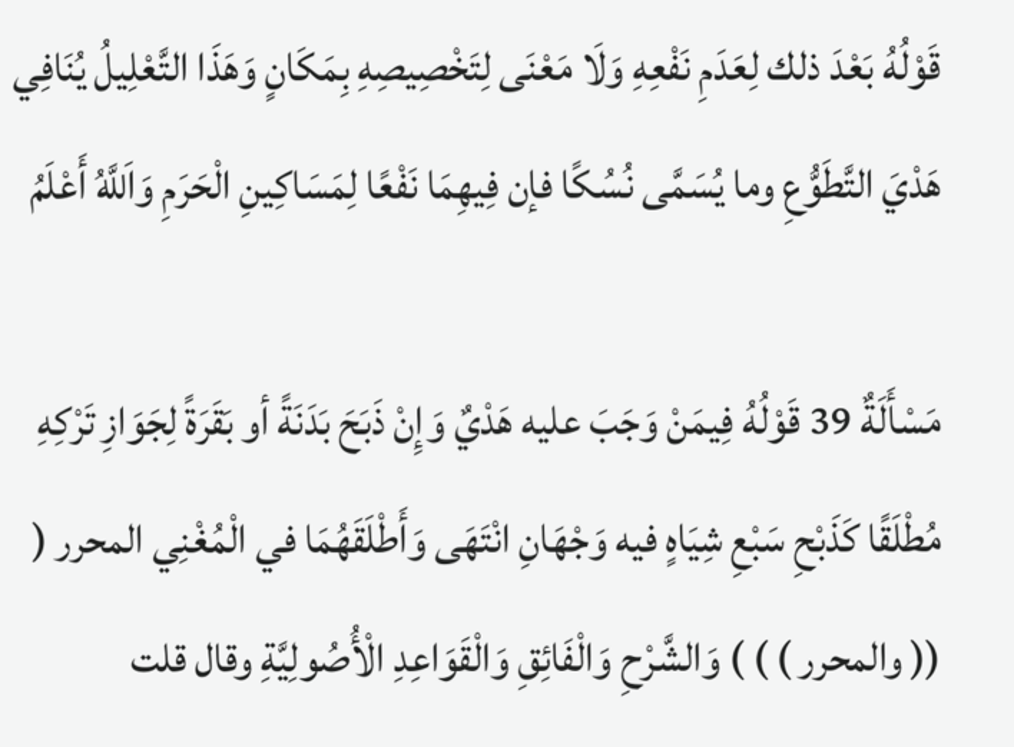قَوْلُهُ بَعْدَ ذلك لِعَدَمِ نَفْعِهِ وَلَا مَعْنَى لِتَخْصِيصِهِ بِمَكَانٍ وَهَذَا التَّعْلِيلُ يُنَافِي هَدْيَ التَّطَوُّعِ وما يُسَمَّى نُسُكًا فإن فِيهِمَا نَفْعًا لِمَسَاكِينِ الْحَرَمِ وَاَللَّهُ أَعْلَمُ

مَسْأَلَةٌ 39 قَوْلُهُ فِيمَنْ وَجَبَ عليه هَدْيٌ وَإِنْ ذَبَحَ بَدَنَةً أو بَقَرَةً لِجَوَازِ تَرْكِهِ مُطْلَقًا كَذَبْحِ سَبْعِ شِيَاهٍ فيه وَجْهَانِ انْتَهَى وَأَطْلَقَهُمَا في الْمُغْنِي المحرر ( (( والمحرر ) ) ) وَالشَّرْحِ وَالْفَائِقِ وَالْقَوَاعِدِ الْأُصُولِيَّةِ وقال قلت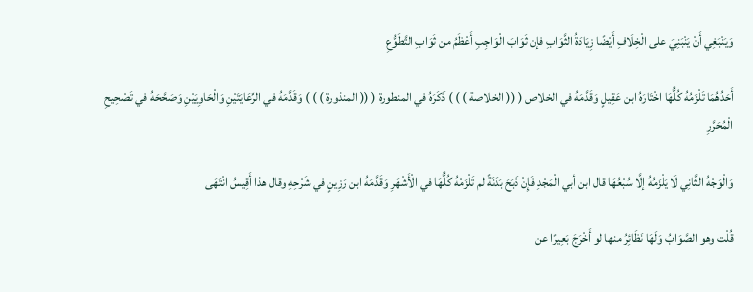وَيَنْبَغِي أَنْ يَنْبَنِيَ على الْخِلَافِ أَيْضًا زِيَادَةُ الثَّوَابِ فإن ثَوَابَ الْوَاجِبِ أَعْظَمُ من ثَوَابِ التَّطَوُّعِ

أَحَدُهُمَا تَلْزَمُهُ كُلُّهَا اخْتَارَهُ ابن عَقِيلٍ وَقَدَّمَهُ في الخلاص ( (( الخلاصة ) ) ) ذَكَرَهُ في المنطورة ( (( المنذورة ) ) ) وَقَدَّمَهُ في الرِّعَايَتَيْنِ وَالْحَاوِيَيْنِ وَصَحَّحَهُ في تَصْحِيحِ الْمُحَرَّرِ

وَالْوَجْهُ الثَّانِي لَا يَلْزَمُهُ إلَّا سُبْعُهَا قال ابن أبي الْمَجْدِ فَإِنْ ذَبَحَ بَدَنَةً لم تَلْزَمْهُ كُلُّهَا في الْأَشْهَرِ وَقَدَّمَهُ ابن رَزِينٍ في شَرْحِهِ وقال هذا أَقِيسُ انْتَهَى

قُلْت وهو الصَّوَابُ وَلَهَا نَظَائِرُ منها لو أَخْرَجَ بَعِيرًا عن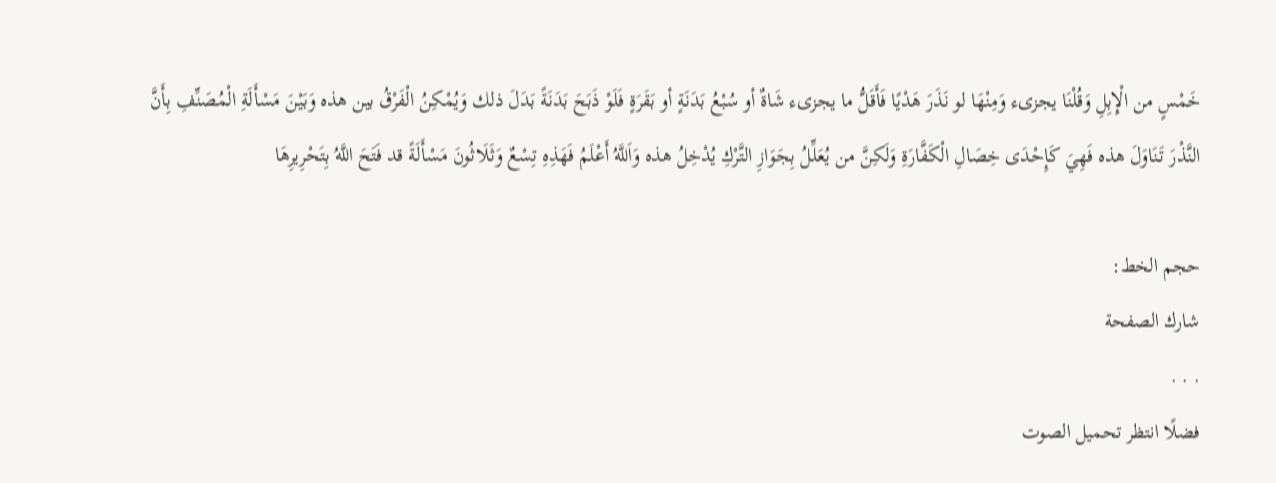خَمْسٍ من الْإِبِلِ وَقُلْنَا يجزىء وَمِنْهَا لو نَذَرَ هَدْيًا فَأَقَلُّ ما يجزىء شَاةٌ أو سُبْعُ بَدَنَةٍ أو بَقَرَةٍ فَلَوْ ذَبَحَ بَدَنَةً بَدَلَ ذلك وَيُمْكِنُ الْفَرْقُ بين هذه وَبَيْنَ مَسْأَلَةِ الْمُصَنِّفِ بِأَنَّ النَّذْرَ تَنَاوَلَ هذه فَهِيَ كَإِحْدَى خِصَالِ الْكَفَّارَةِ وَلَكِنَّ من يُعَلِّلُ بِجَوَازِ التَّرْكِ يُدْخِلُ هذه وَاَللَّهُ أَعْلَمُ فَهَذِهِ تِسْعٌ وَثَلَاثُونَ مَسْأَلَةً قد فَتَحَ اللَّهُ بِتَحْرِيرِهَا

حجم الخط:
شارك الصفحة
. . .
فضلًا انتظر تحميل الصوت